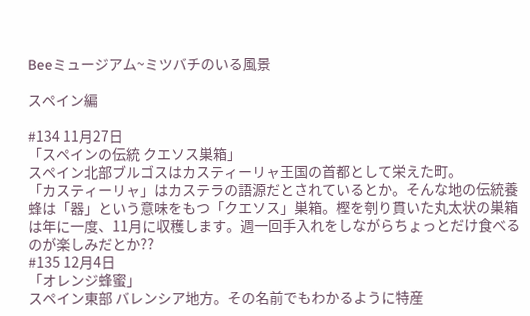Beeミュージアム~ミツバチのいる風景

スペイン編

#134 11月27日
「スペインの伝統 クエソス巣箱」
スペイン北部ブルゴスはカスティーリャ王国の首都として栄えた町。
「カスティーリャ」はカステラの語源だとされているとか。そんな地の伝統養蜂は「器」という意味をもつ「クエソス」巣箱。樫を刳り貫いた丸太状の巣箱は年に一度、11月に収穫します。週一回手入れをしながらちょっとだけ食べるのが楽しみだとか??
#135 12月4日
「オレンジ蜂蜜」
スペイン東部 バレンシア地方。その名前でもわかるように特産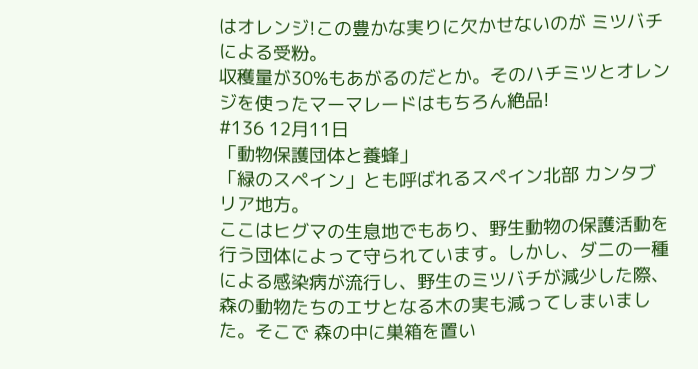はオレンジ!この豊かな実りに欠かせないのが ミツバチによる受粉。
収穫量が30%もあがるのだとか。そのハチミツとオレンジを使ったマーマレードはもちろん絶品!
#136 12月11日
「動物保護団体と養蜂」
「緑のスペイン」とも呼ばれるスペイン北部 カンタブリア地方。
ここはヒグマの生息地でもあり、野生動物の保護活動を行う団体によって守られています。しかし、ダニの一種による感染病が流行し、野生のミツバチが減少した際、森の動物たちのエサとなる木の実も減ってしまいました。そこで 森の中に巣箱を置い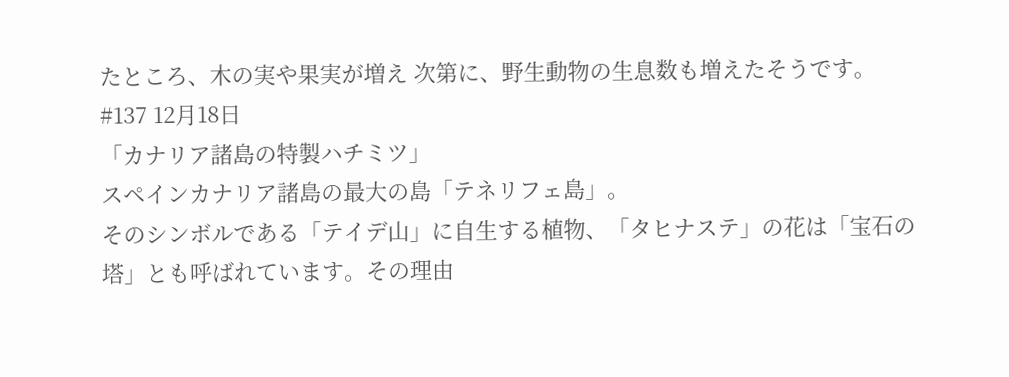たところ、木の実や果実が増え 次第に、野生動物の生息数も増えたそうです。
#137 12月18日
「カナリア諸島の特製ハチミツ」
スペインカナリア諸島の最大の島「テネリフェ島」。
そのシンボルである「テイデ山」に自生する植物、「タヒナステ」の花は「宝石の塔」とも呼ばれています。その理由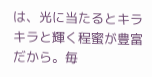は、光に当たるとキラキラと輝く程蜜が豊富だから。毎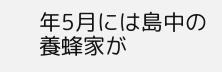年5月には島中の養蜂家が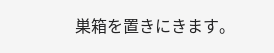巣箱を置きにきます。